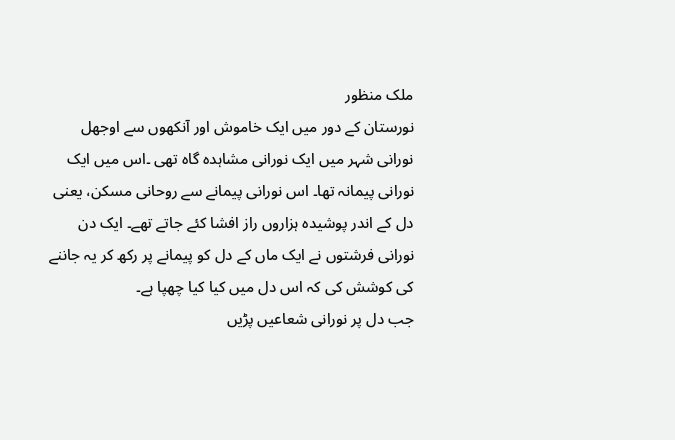ملک منظور
نورستان کے دور میں ایک خاموش اور آنکھوں سے اوجھل نورانی شہر میں ایک نورانی مشاہدہ گاہ تھی ۔اس میں ایک نورانی پیمانہ تھا۔ اس نورانی پیمانے سے روحانی مسکن، یعنی دل کے اندر پوشیدہ ہزاروں راز افشا کئے جاتے تھے۔ ایک دن نورانی فرشتوں نے ایک ماں کے دل کو پیمانے پر رکھ کر یہ جاننے کی کوشش کی کہ اس دل میں کیا کیا چھپا ہے۔
جب دل پر نورانی شعاعیں پڑیں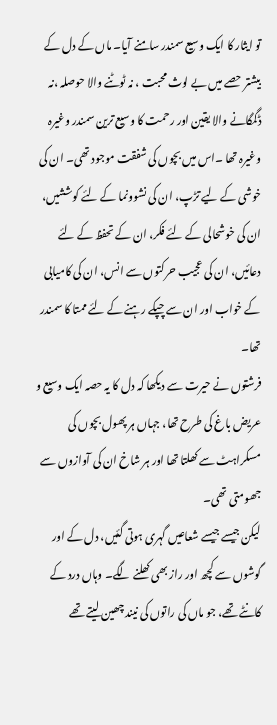تو ایثار کا ایک وسیع سمندر سامنے آیا۔ ماں کے دل کے بیشتر حصے میں بے لوث محبت ، نہ ٹوٹنے والا حوصلہ ،نہ ڈگمگانے والا یقین اور رحمت کا وسیع ترین سمندر وغیرہ وغیرہ تھا ۔اس میں بچوں کی شفقت موجود تھی۔ ان کی خوشی کے لیے تڑپ، ان کی نشوونما کے لئے کوششیں، ان کی خوشحالی کے لئے فکر، ان کے تحفظ کے لئے دعائیں، ان کی عجیب حرکتوں سے انس، ان کی کامیابی کے خواب اور ان سے چپکے رہنے کے لئے ممتا کا سمندر تھا۔
فرشتوں نے حیرت سے دیکھا کہ دل کا یہ حصہ ایک وسیع و عریض باغ کی طرح تھا، جہاں ہر پھول بچوں کی مسکراہٹ سے کھلتا تھا اور ہر شاخ ان کی آوازوں سے جھومتی تھی۔
لیکن جیسے جیسے شعاعیں گہری ہوتی گئیں، دل کے اور گوشوں سے کچھ اور راز بھی کھلنے لگے۔ وہاں درد کے کانٹے تھے، جو ماں کی راتوں کی نیند چھین لیتے تھے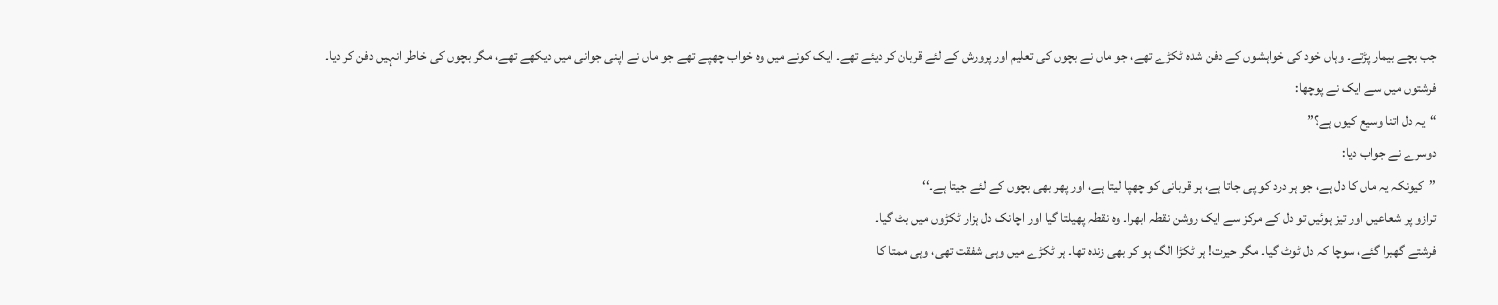جب بچے بیمار پڑتے۔ وہاں خود کی خواہشوں کے دفن شدہ ٹکڑے تھے، جو ماں نے بچوں کی تعلیم اور پرورش کے لئے قربان کر دیئے تھے۔ ایک کونے میں وہ خواب چھپے تھے جو ماں نے اپنی جوانی میں دیکھے تھے، مگر بچوں کی خاطر انہیں دفن کر دیا۔
فرشتوں میں سے ایک نے پوچھا:
“یہ دل اتنا وسیع کیوں ہے؟”
دوسرے نے جواب دیا:
’’کیونکہ یہ ماں کا دل ہے، جو ہر درد کو پی جاتا ہے، ہر قربانی کو چھپا لیتا ہے، اور پھر بھی بچوں کے لئے جیتا ہے۔‘‘
ترازو پر شعاعیں اور تیز ہوئیں تو دل کے مرکز سے ایک روشن نقطہ ابھرا۔ وہ نقطہ پھیلتا گیا اور اچانک دل ہزار ٹکڑوں میں بٹ گیا۔
فرشتے گھبرا گئے، سوچا کہ دل ٹوٹ گیا۔ مگر حیرت! ہر ٹکڑا الگ ہو کر بھی زندہ تھا۔ ہر ٹکڑے میں وہی شفقت تھی، وہی ممتا کا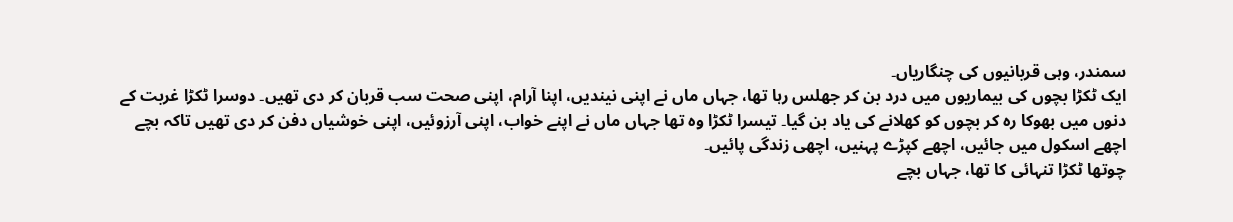سمندر، وہی قربانیوں کی چنگاریاں۔
ایک ٹکڑا بچوں کی بیماریوں میں درد بن کر جھلس رہا تھا، جہاں ماں نے اپنی نیندیں، اپنا آرام، اپنی صحت سب قربان کر دی تھیں۔ دوسرا ٹکڑا غربت کے دنوں میں بھوکا رہ کر بچوں کو کھلانے کی یاد بن گیا۔ تیسرا ٹکڑا وہ تھا جہاں ماں نے اپنے خواب، اپنی آرزوئیں، اپنی خوشیاں دفن کر دی تھیں تاکہ بچے اچھے اسکول میں جائیں، اچھے کپڑے پہنیں، اچھی زندگی پائیں۔
چوتھا ٹکڑا تنہائی کا تھا، جہاں بچے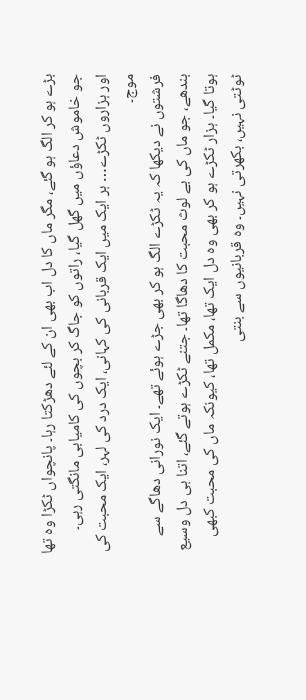بڑے ہو کر الگ ہو گئے، مگر ماں کا دل اب بھی ان کے لئے دھڑکتا رہا۔ پانچواں ٹکڑا وہ تھا جو خاموش دعاؤں میں گھل گیا، راتوں کو جاگ کر بچوں کی کامیابی مانگتی رہی۔
اور ہزاروں ٹکڑے… ہر ایک میں ایک قربانی کی کہانی، ایک درد کی لہر، ایک محبت کی موج۔
فرشتوں نے دیکھا کہ یہ ٹکڑے الگ ہو کر بھی جڑے ہوئے تھے۔ ایک نورانی دھاگے سے بندھے، جو ماں کی بے لوث محبت کا دھاگا تھا۔ جتنے ٹکڑے ہوتے گئے، اتنا ہی دل وسیع ہوتا گیا۔ ہزار ٹکڑے ہو کر بھی وہ دل ایک تھا، مکمل تھا، کیونکہ ماں کی محبت کبھی ٹوٹتی نہیں، بکھرتی نہیں۔ وہ قربانیوں سے بنتی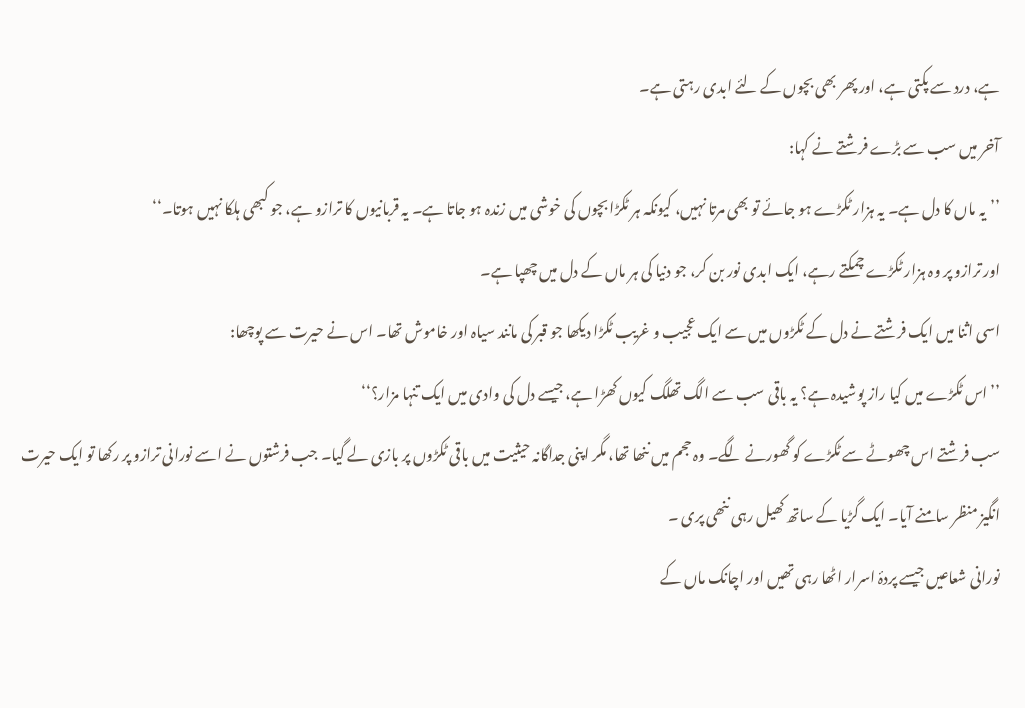ہے، درد سے پکتی ہے، اور پھر بھی بچوں کے لئے ابدی رہتی ہے۔
آخر میں سب سے بڑے فرشتے نے کہا:
’’یہ ماں کا دل ہے۔ یہ ہزار ٹکڑے ہو جائے تو بھی مرتا نہیں، کیونکہ ہر ٹکڑا بچوں کی خوشی میں زندہ ہو جاتا ہے۔ یہ قربانیوں کا ترازو ہے، جو کبھی ہلکا نہیں ہوتا۔‘‘
اور ترازو پر وہ ہزار ٹکڑے چمکتے رہے، ایک ابدی نور بن کر، جو دنیا کی ہر ماں کے دل میں چھپا ہے۔
اسی اثنا میں ایک فرشتے نے دل کے ٹکڑوں میں سے ایک عجیب و غریب ٹکڑا دیکھا جو قبر کی مانند سیاہ اور خاموش تھا۔ اس نے حیرت سے پوچھا:
’’اس ٹکڑے میں کیا راز پوشیدہ ہے؟ یہ باقی سب سے الگ تھلگ کیوں کھڑا ہے، جیسے دل کی وادی میں ایک تنہا مزار؟‘‘
سب فرشتے اس چھوٹے سے ٹکڑے کو گھورنے لگے۔ وہ حجم میں ننھا تھا، مگر اپنی جداگانہ حیثیت میں باقی ٹکڑوں پر بازی لے گیا۔ جب فرشتوں نے اسے نورانی ترازو پر رکھا تو ایک حیرت انگیز منظر سامنے آیا۔ ایک گڑیا کے ساتھ کھیل رہی ننھی پری ۔
نورانی شعاعیں جیسے پردۂ اسرار اٹھا رہی تھیں اور اچانک ماں کے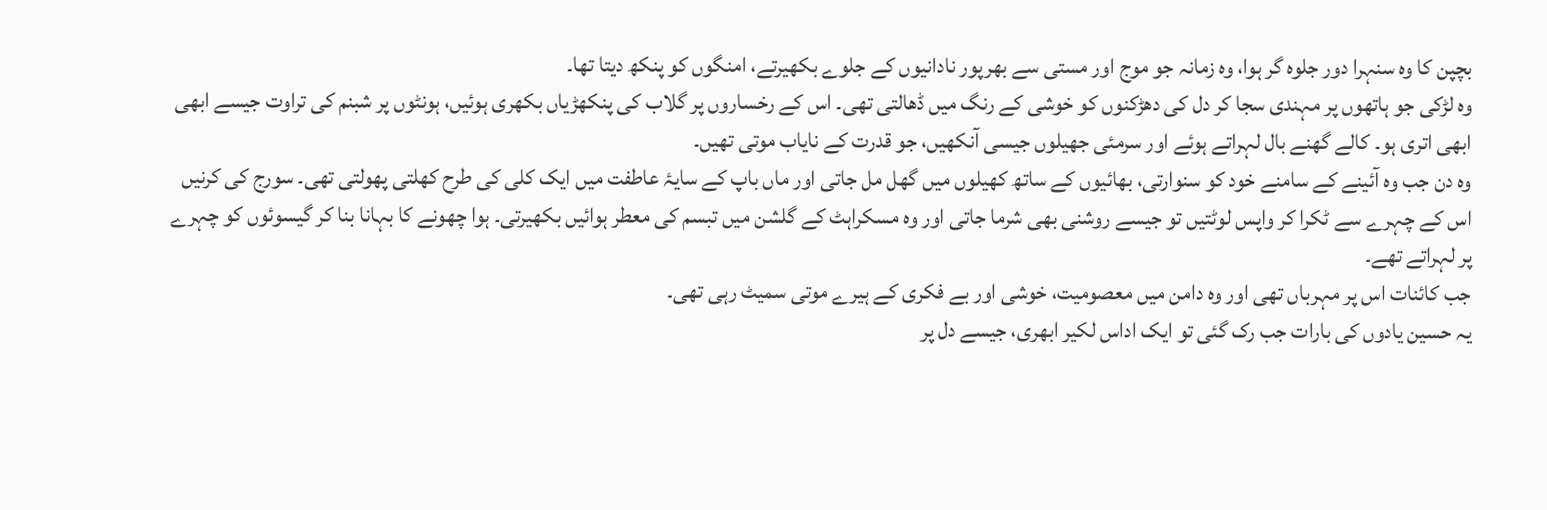بچپن کا وہ سنہرا دور جلوہ گر ہوا، وہ زمانہ جو موج اور مستی سے بھرپور نادانیوں کے جلوے بکھیرتے، امنگوں کو پنکھ دیتا تھا۔
وہ لڑکی جو ہاتھوں پر مہندی سجا کر دل کی دھڑکنوں کو خوشی کے رنگ میں ڈھالتی تھی۔ اس کے رخساروں پر گلاب کی پنکھڑیاں بکھری ہوئیں، ہونٹوں پر شبنم کی تراوت جیسے ابھی ابھی اتری ہو۔ کالے گھنے بال لہراتے ہوئے اور سرمئی جھیلوں جیسی آنکھیں، جو قدرت کے نایاب موتی تھیں۔
وہ دن جب وہ آئینے کے سامنے خود کو سنوارتی، بھائیوں کے ساتھ کھیلوں میں گھل مل جاتی اور ماں باپ کے سایۂ عاطفت میں ایک کلی کی طرح کھلتی پھولتی تھی۔ سورج کی کرنیں اس کے چہرے سے ٹکرا کر واپس لوٹتیں تو جیسے روشنی بھی شرما جاتی اور وہ مسکراہٹ کے گلشن میں تبسم کی معطر ہوائیں بکھیرتی۔ ہوا چھونے کا بہانا بنا کر گیسوئوں کو چہرے پر لہراتے تھے۔
جب کائنات اس پر مہرباں تھی اور وہ دامن میں معصومیت، خوشی اور بے فکری کے ہیرے موتی سمیٹ رہی تھی۔
یہ حسین یادوں کی بارات جب رک گئی تو ایک اداس لکیر ابھری، جیسے دل پر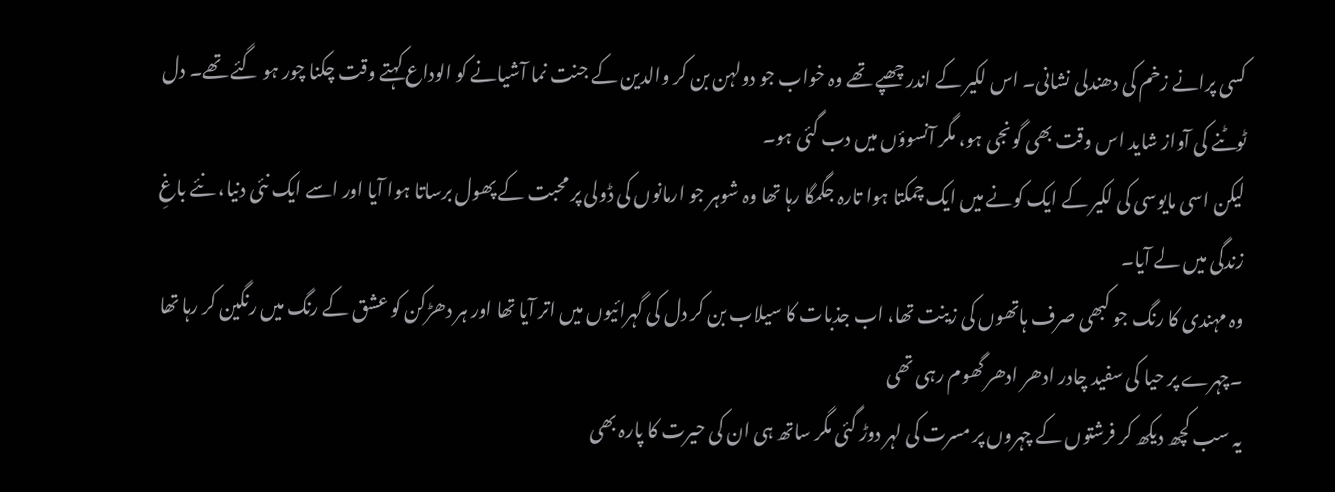کسی پرانے زخم کی دھندلی نشانی۔ اس لکیر کے اندر چھپے تھے وہ خواب جو دولہن بن کر والدین کے جنت نما آشیانے کو الوداع کہتے وقت چکنا چور ہو گئے تھے۔ دل ٹوٹنے کی آواز شاید اس وقت بھی گونجی ہو، مگر آنسوؤں میں دب گئی ہو۔
لیکن اسی مایوسی کی لکیر کے ایک کونے میں ایک چمکتا ہوا تارہ جگمگا رہا تھا وہ شوہر جو ارمانوں کی ڈولی پر محبت کے پھول برساتا ہوا آیا اور اسے ایک نئی دنیا، نئے باغِ زندگی میں لے آیا۔
وہ مہندی کا رنگ جو کبھی صرف ہاتھوں کی زینت تھا، اب جذبات کا سیلاب بن کر دل کی گہرائیوں میں اتر آیا تھا اور ہر دھڑکن کو عشق کے رنگ میں رنگین کر رہا تھا ۔چہرے پر حیا کی سفید چادر ادھر ادھر گھوم رہی تھی
یہ سب کچھ دیکھ کر فرشتوں کے چہروں پر مسرت کی لہر دوڑ گئی مگر ساتھ ہی ان کی حیرت کا پارہ بھی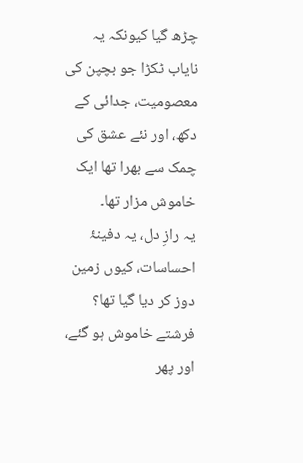چڑھ گیا کیونکہ یہ نایاب ٹکڑا جو بچپن کی معصومیت، جدائی کے دکھ، اور نئے عشق کی چمک سے بھرا تھا ایک خاموش مزار تھا۔
یہ رازِ دل، یہ دفینۂ احساسات، کیوں زمین دوز کر دیا گیا تھا؟
فرشتے خاموش ہو گئے،
اور پھر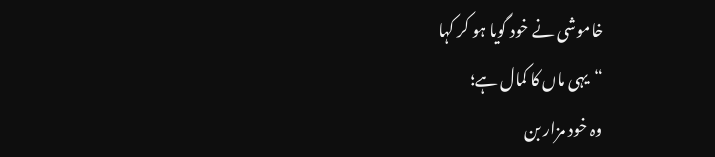خاموشی نے خود گویا ہو کر کہا
“یہی ماں کا کمال ہے؛
وہ خود مزار بن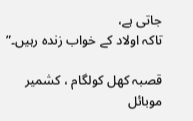جاتی ہے،
تاکہ اولاد کے خواب زندہ رہیں۔”

قصبہ کھل کولگام ، کشمیر
موبائل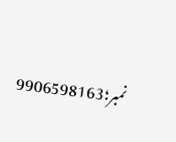نمبر؛9906598163